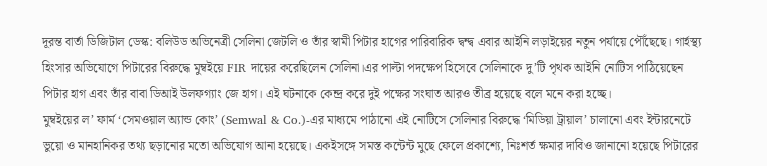দূরন্ত বার্তা ডিজিটাল ডেস্ক: বলিউড অভিনেত্রী সেলিনা জেটলি ও তাঁর স্বামী পিটার হাগের পারিবারিক দ্বন্দ্ব এবার আইনি লড়াইয়ের নতুন পর্যায়ে পৌঁছেছে। গার্হস্থ্য হিংসার অভিযোগে পিটারের বিরুদ্ধে মুম্বইয়ে FIR দায়ের করেছিলেন সেলিনা।এর পাল্টা পদক্ষেপ হিসেবে সেলিনাকে দু’টি পৃথক আইনি নোটিস পাঠিয়েছেন পিটার হাগ এবং তাঁর বাবা ডিআই উলফগ্যাং জে হাগ। এই ঘটনাকে কেন্দ্র করে দুই পক্ষের সংঘাত আরও তীব্র হয়েছে বলে মনে করা হচ্ছে।
মুম্বইয়ের ল’ ফার্ম ‘সেমওয়াল অ্যান্ড কোং’ (Semwal & Co.)-এর মাধ্যমে পাঠানো এই নোটিসে সেলিনার বিরুদ্ধে ‘মিডিয়া ট্রায়াল’ চালানো এবং ইন্টারনেটে ভুয়ো ও মানহানিকর তথ্য ছড়ানোর মতো অভিযোগ আনা হয়েছে। একইসঙ্গে সমস্ত কন্টেন্ট মুছে ফেলে প্রকাশ্যে, নিঃশর্ত ক্ষমার দাবিও জানানো হয়েছে পিটারের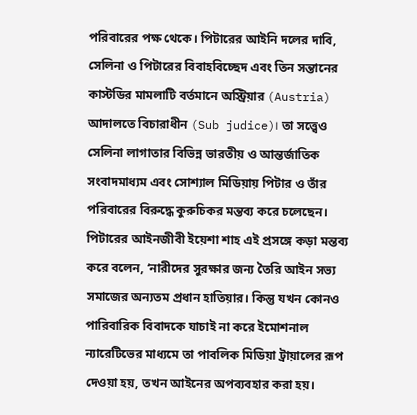পরিবারের পক্ষ থেকে। পিটারের আইনি দলের দাবি, সেলিনা ও পিটারের বিবাহবিচ্ছেদ এবং তিন সন্তানের কাস্টডির মামলাটি বর্তমানে অস্ট্রিয়ার (Austria) আদালতে বিচারাধীন (Sub judice)। তা সত্ত্বেও সেলিনা লাগাতার বিভিন্ন ভারতীয় ও আন্তর্জাতিক সংবাদমাধ্যম এবং সোশ্যাল মিডিয়ায় পিটার ও তাঁর পরিবারের বিরুদ্ধে কুরুচিকর মন্তব্য করে চলেছেন।
পিটারের আইনজীবী ইয়েশা শাহ এই প্রসঙ্গে কড়া মন্তব্য করে বলেন, ‘নারীদের সুরক্ষার জন্য তৈরি আইন সভ্য সমাজের অন্যতম প্রধান হাতিয়ার। কিন্তু যখন কোনও পারিবারিক বিবাদকে যাচাই না করে ইমোশনাল ন্যারেটিভের মাধ্যমে তা পাবলিক মিডিয়া ট্রায়ালের রূপ দেওয়া হয়, তখন আইনের অপব্যবহার করা হয়।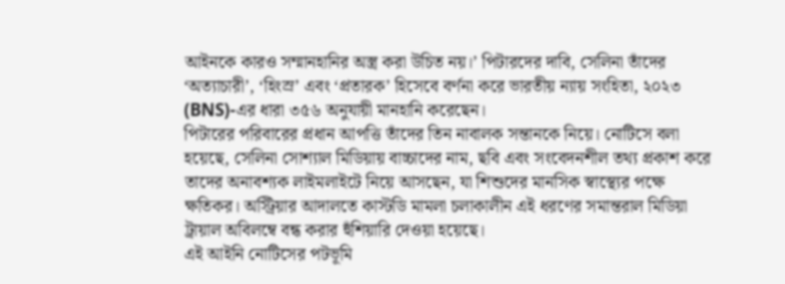আইনকে কারও সম্মানহানির অস্ত্র করা উচিত নয়।’ পিটারদের দাবি, সেলিনা তাঁদের ‘অত্যাচারী’, ‘হিংস্র’ এবং ‘প্রতারক’ হিসেবে বর্ণনা করে ভারতীয় ন্যায় সংহিতা, ২০২৩ (BNS)-এর ধারা ৩৫৬ অনুযায়ী মানহানি করেছেন।
পিটারের পরিবারের প্রধান আপত্তি তাঁদের তিন নাবালক সন্তানকে নিয়ে। নোটিসে বলা হয়েছে, সেলিনা সোশ্যাল মিডিয়ায় বাচ্চাদের নাম, ছবি এবং সংবেদনশীল তথ্য প্রকাশ করে তাদের অনাবশ্যক লাইমলাইটে নিয়ে আসছেন, যা শিশুদের মানসিক স্বাস্থ্যের পক্ষে ক্ষতিকর। অস্ট্রিয়ার আদালতে কাস্টডি মামলা চলাকালীন এই ধরণের সমান্তরাল মিডিয়া ট্রায়াল অবিলম্বে বন্ধ করার হুঁশিয়ারি দেওয়া হয়েছে।
এই আইনি নোটিসের পটভূমি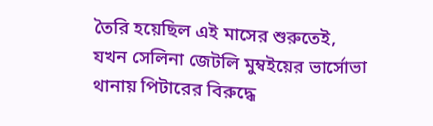তৈরি হয়েছিল এই মাসের শুরুতেই, যখন সেলিনা জেটলি মুম্বইয়ের ভার্সোভা থানায় পিটারের বিরুদ্ধে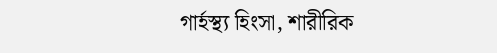গার্হস্থ্য হিংসা, শারীরিক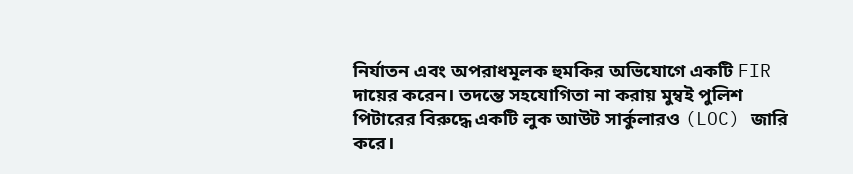নির্যাতন এবং অপরাধমূলক হুমকির অভিযোগে একটি FIR দায়ের করেন। তদন্তে সহযোগিতা না করায় মুম্বই পুলিশ পিটারের বিরুদ্ধে একটি লুক আউট সার্কুলারও (LOC) জারি করে।